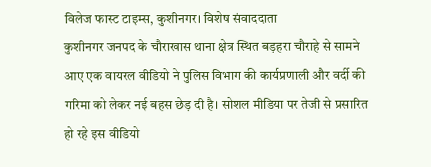विलेज फास्ट टाइम्स, कुशीनगर। विशेष संवाददाता
कुशीनगर जनपद के चौराखास थाना क्षेत्र स्थित बड़हरा चौराहे से सामने आए एक वायरल वीडियो ने पुलिस विभाग की कार्यप्रणाली और वर्दी की गरिमा को लेकर नई बहस छेड़ दी है। सोशल मीडिया पर तेजी से प्रसारित हो रहे इस वीडियो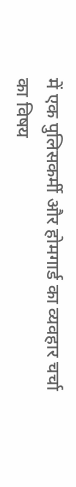में एक पुलिसकर्मी और होमगार्ड का व्यवहार चर्चा का विषय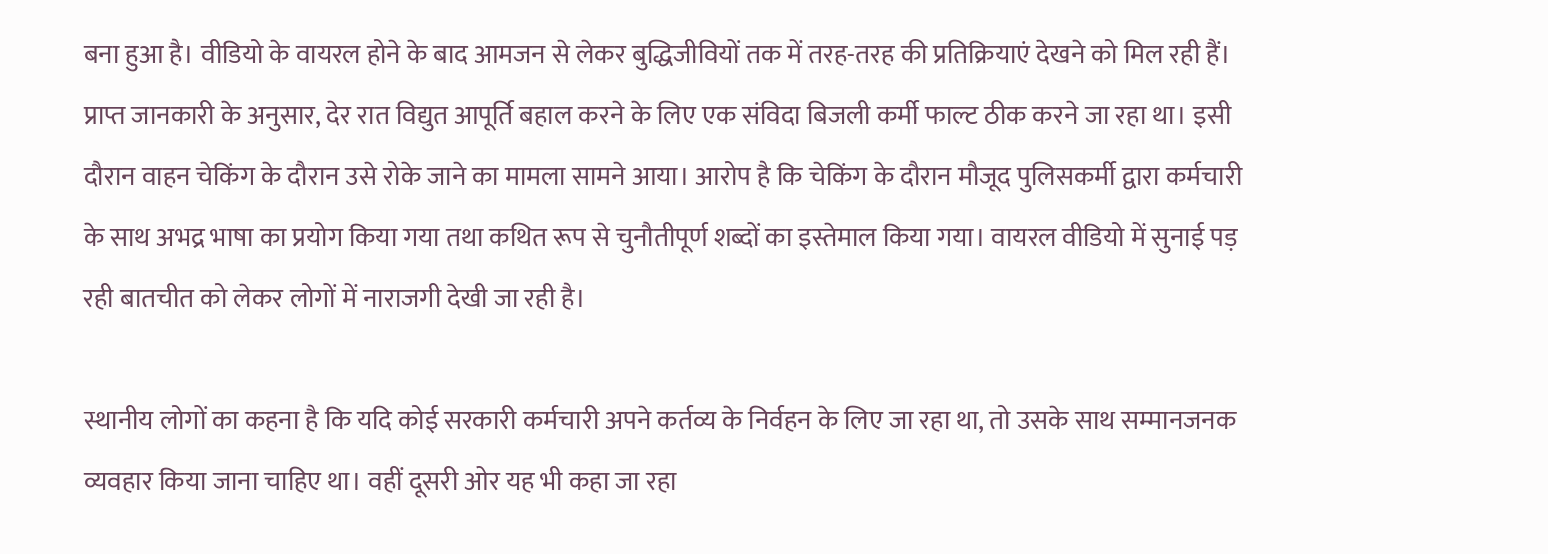बना हुआ है। वीडियो के वायरल होने के बाद आमजन से लेकर बुद्धिजीवियों तक में तरह-तरह की प्रतिक्रियाएं देखने को मिल रही हैं।
प्राप्त जानकारी के अनुसार, देर रात विद्युत आपूर्ति बहाल करने के लिए एक संविदा बिजली कर्मी फाल्ट ठीक करने जा रहा था। इसी दौरान वाहन चेकिंग के दौरान उसे रोके जाने का मामला सामने आया। आरोप है कि चेकिंग के दौरान मौजूद पुलिसकर्मी द्वारा कर्मचारी के साथ अभद्र भाषा का प्रयोग किया गया तथा कथित रूप से चुनौतीपूर्ण शब्दों का इस्तेमाल किया गया। वायरल वीडियो में सुनाई पड़ रही बातचीत को लेकर लोगों में नाराजगी देखी जा रही है।

स्थानीय लोगों का कहना है कि यदि कोई सरकारी कर्मचारी अपने कर्तव्य के निर्वहन के लिए जा रहा था, तो उसके साथ सम्मानजनक व्यवहार किया जाना चाहिए था। वहीं दूसरी ओर यह भी कहा जा रहा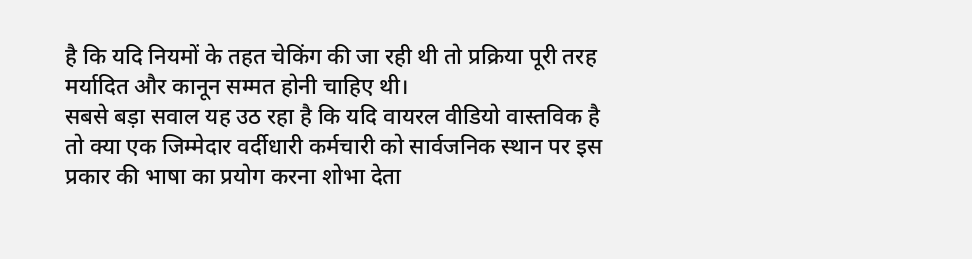है कि यदि नियमों के तहत चेकिंग की जा रही थी तो प्रक्रिया पूरी तरह मर्यादित और कानून सम्मत होनी चाहिए थी।
सबसे बड़ा सवाल यह उठ रहा है कि यदि वायरल वीडियो वास्तविक है तो क्या एक जिम्मेदार वर्दीधारी कर्मचारी को सार्वजनिक स्थान पर इस प्रकार की भाषा का प्रयोग करना शोभा देता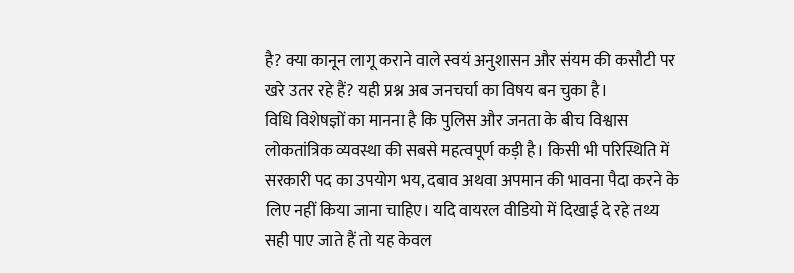है? क्या कानून लागू कराने वाले स्वयं अनुशासन और संयम की कसौटी पर खरे उतर रहे हैं? यही प्रश्न अब जनचर्चा का विषय बन चुका है।
विधि विशेषज्ञों का मानना है कि पुलिस और जनता के बीच विश्वास लोकतांत्रिक व्यवस्था की सबसे महत्वपूर्ण कड़ी है। किसी भी परिस्थिति में सरकारी पद का उपयोग भय, दबाव अथवा अपमान की भावना पैदा करने के लिए नहीं किया जाना चाहिए। यदि वायरल वीडियो में दिखाई दे रहे तथ्य सही पाए जाते हैं तो यह केवल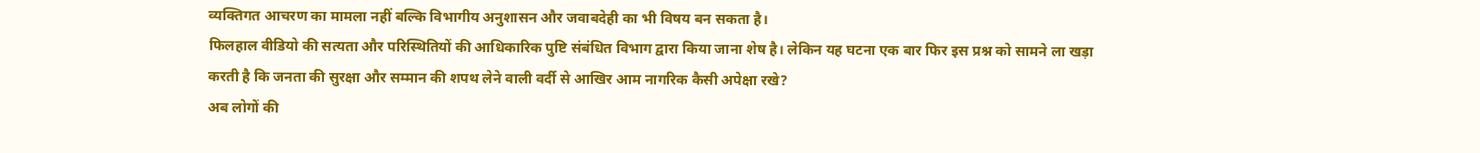व्यक्तिगत आचरण का मामला नहीं बल्कि विभागीय अनुशासन और जवाबदेही का भी विषय बन सकता है।
फिलहाल वीडियो की सत्यता और परिस्थितियों की आधिकारिक पुष्टि संबंधित विभाग द्वारा किया जाना शेष है। लेकिन यह घटना एक बार फिर इस प्रश्न को सामने ला खड़ा करती है कि जनता की सुरक्षा और सम्मान की शपथ लेने वाली वर्दी से आखिर आम नागरिक कैसी अपेक्षा रखे?
अब लोगों की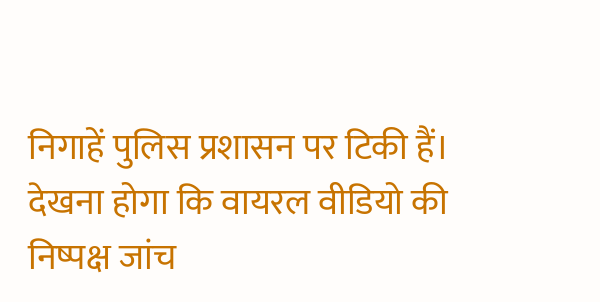निगाहें पुलिस प्रशासन पर टिकी हैं। देखना होगा कि वायरल वीडियो की निष्पक्ष जांच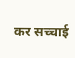कर सच्चाई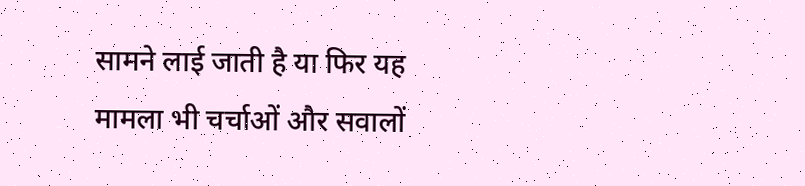सामने लाई जाती है या फिर यह मामला भी चर्चाओं और सवालों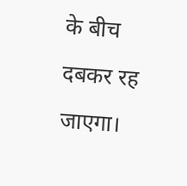के बीच दबकर रह जाएगा।